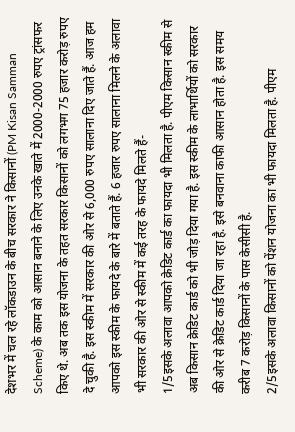देशभर में चल रहे लॉकडाउन के बीच सरकार ने किसानों (PM Kisan Samman Scheme) के काम को आसान बनाने के लिए उनके खाते में 2000-2000 रुपए ट्रांसफर किए थे. अब तक इस योजना के तहत सरकार किसानों को लगभग 75 हजार करोड़ रुपए दे चुकी है. इस स्कीम में सरकार की ओर से 6,000 रुपए सालाना दिए जाते हैं. आज हम आपको इस स्कीम के फायदे के बारे में बताते हैं. 6 हजार रुपए सालाना मिलने के अलावा भी सरकार की ओर से स्कीम में कई तरह के फायदे मिलते हैं-
1/5इसके अलावा आपको क्रेडिट कार्ड का फायदा भी मिलता है. पीएम किसान स्कीम से अब किसान क्रेडिट कार्ड को भी जोड़ दिया गया है. इस स्कीम के लाभार्थियों को सरकार की ओर से क्रेडिट कार्ड दिया जा रहा है. इसे बनवाना काफी आसान होता है. इस समय करीब 7 करोड़ किसानों के पास केसीसी है.
2/5इसके अलावा किसानों को पेंशन योजना का भी फायदा मिलता है. पीएम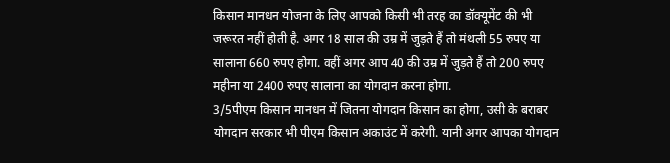किसान मानधन योजना के लिए आपको किसी भी तरह का डॉक्यूमेंट की भी जरूरत नहीं होती है. अगर 18 साल की उम्र में जुड़ते हैं तो मंथली 55 रुपए या सालाना 660 रुपए होगा. वहीं अगर आप 40 की उम्र में जुड़ते हैं तो 200 रुपए महीना या 2400 रुपए सालाना का योगदान करना होगा.
3/5पीएम किसान मानधन में जितना योगदान किसान का होगा, उसी के बराबर योगदान सरकार भी पीएम किसान अकाउंट में करेगी. यानी अगर आपका योगदान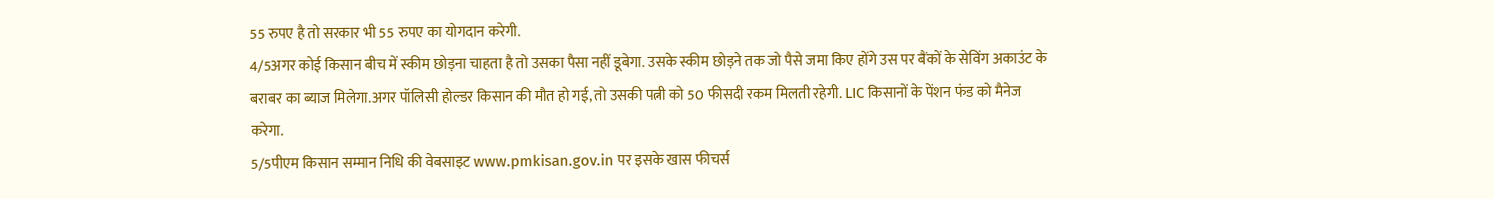55 रुपए है तो सरकार भी 55 रुपए का योगदान करेगी.
4/5अगर कोई किसान बीच में स्कीम छोड़ना चाहता है तो उसका पैसा नहीं डूबेगा. उसके स्कीम छोड़ने तक जो पैसे जमा किए होंगे उस पर बैंकों के सेविंग अकाउंट के बराबर का ब्याज मिलेगा.अगर पॉलिसी होल्डर किसान की मौत हो गई, तो उसकी पत्नी को 50 फीसदी रकम मिलती रहेगी. LIC किसानों के पेंशन फंड को मैनेज करेगा.
5/5पीएम किसान सम्मान निधि की वेबसाइट www.pmkisan.gov.in पर इसके खास फीचर्स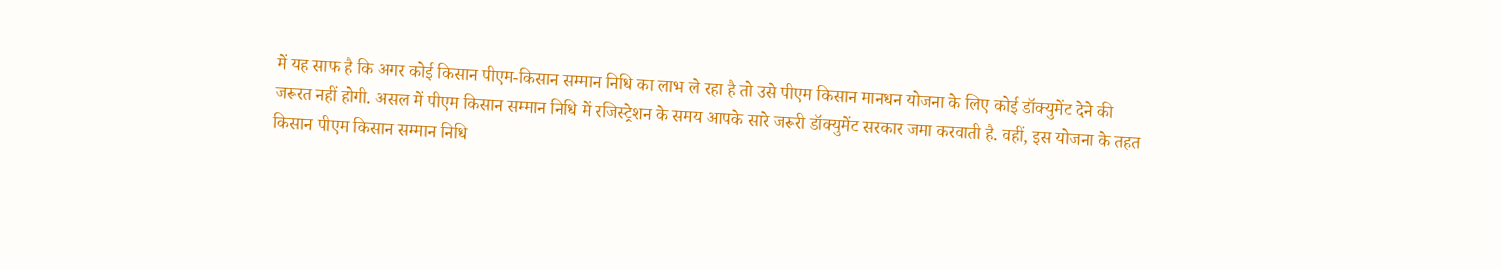में यह साफ है कि अगर कोई किसान पीएम-किसान सम्मान निधि का लाभ ले रहा है तो उसे पीएम किसान मानधन योजना के लिए कोई डॉक्युमेंट देने की जरूरत नहीं होगी. असल में पीएम किसान सम्मान निधि में रजिस्ट्रेशन के समय आपके सारे जरूरी डॉक्युमेंट सरकार जमा करवाती है. वहीं, इस योजना के तहत किसान पीएम किसान सम्मान निधि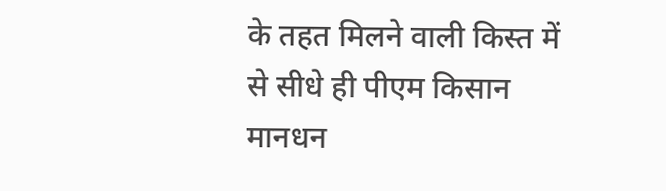के तहत मिलने वाली किस्त में से सीधे ही पीएम किसान मानधन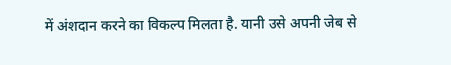में अंशदान करने का विकल्प मिलता है. यानी उसे अपनी जेब से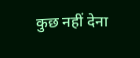कुछ नहीं देना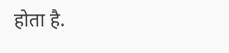होता है.